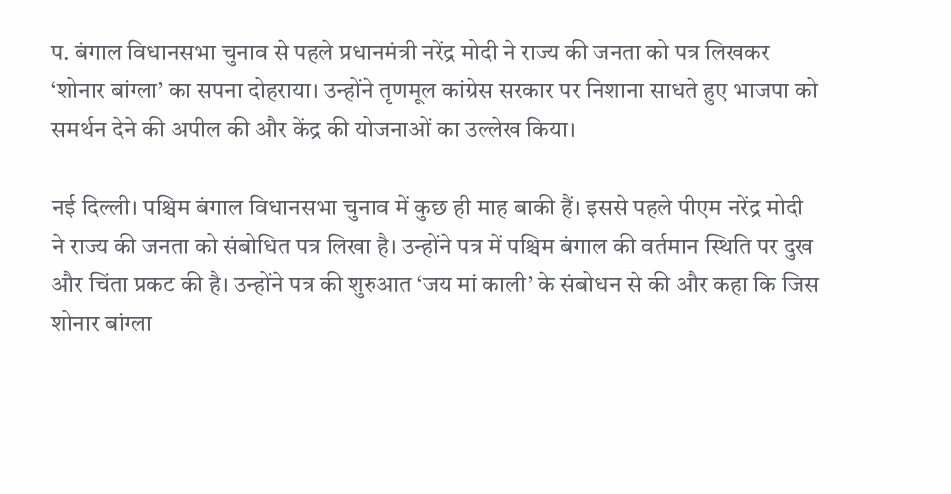प. बंगाल विधानसभा चुनाव से पहले प्रधानमंत्री नरेंद्र मोदी ने राज्य की जनता को पत्र लिखकर ‘शोनार बांग्ला’ का सपना दोहराया। उन्होंने तृणमूल कांग्रेस सरकार पर निशाना साधते हुए भाजपा को समर्थन देने की अपील की और केंद्र की योजनाओं का उल्लेख किया।

नई दिल्ली। पश्चिम बंगाल विधानसभा चुनाव में कुछ ही माह बाकी हैं। इससे पहले पीएम नरेंद्र मोदी ने राज्य की जनता को संबोधित पत्र लिखा है। उन्होंने पत्र में पश्चिम बंगाल की वर्तमान स्थिति पर दुख और चिंता प्रकट की है। उन्होंने पत्र की शुरुआत ‘जय मां काली’ के संबोधन से की और कहा कि जिस शोनार बांग्ला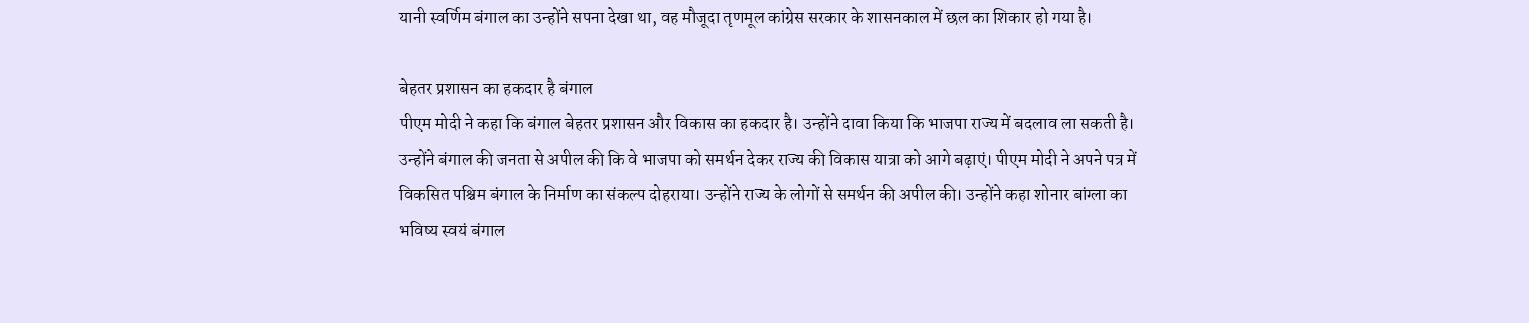यानी स्वर्णिम बंगाल का उन्होंने सपना देखा था, वह मौजूदा तृणमूल कांग्रेस सरकार के शासनकाल में छल का शिकार हो गया है।

बेहतर प्रशासन का हकदार है बंगाल
पीएम मोदी ने कहा कि बंगाल बेहतर प्रशासन और विकास का हकदार है। उन्होंने दावा किया कि भाजपा राज्य में बदलाव ला सकती है। उन्होंने बंगाल की जनता से अपील की कि वे भाजपा को समर्थन देकर राज्य की विकास यात्रा को आगे बढ़ाएं। पीएम मोदी ने अपने पत्र में विकसित पश्चिम बंगाल के निर्माण का संकल्प दोहराया। उन्होंने राज्य के लोगों से समर्थन की अपील की। उन्होंने कहा शोनार बांग्ला का भविष्य स्वयं बंगाल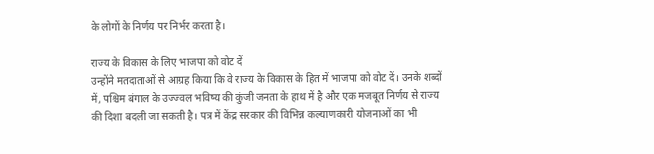के लोगों के निर्णय पर निर्भर करता है।

राज्य के विकास के लिए भाजपा को वोट दें
उन्होंने मतदाताओं से आग्रह किया कि वे राज्य के विकास के हित में भाजपा को वोट दें। उनके शब्दों में, पश्चिम बंगाल के उज्ज्वल भविष्य की कुंजी जनता के हाथ में है और एक मजबूत निर्णय से राज्य की दिशा बदली जा सकती है। पत्र में केंद्र सरकार की विभिन्न कल्याणकारी योजनाओं का भी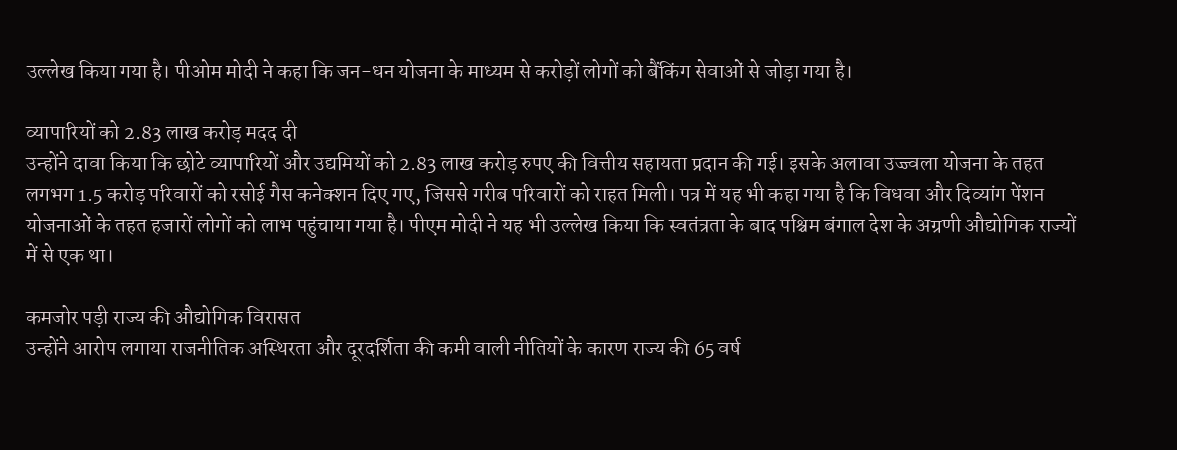उल्लेख किया गया है। पीओम मोदी ने कहा कि जन-धन योजना के माध्यम से करोड़ों लोगों को बैंकिंग सेवाओं से जोड़ा गया है।

व्यापारियों को 2.83 लाख करोड़ मदद दी
उन्होंने दावा किया कि छोटे व्यापारियों और उद्यमियों को 2.83 लाख करोड़ रुपए की वित्तीय सहायता प्रदान की गई। इसके अलावा उज्ज्वला योजना के तहत लगभग 1.5 करोड़ परिवारों को रसोई गैस कनेक्शन दिए गए, जिससे गरीब परिवारों को राहत मिली। पत्र में यह भी कहा गया है कि विधवा और दिव्यांग पेंशन योजनाओं के तहत हजारों लोगों को लाभ पहुंचाया गया है। पीएम मोदी ने यह भी उल्लेख किया कि स्वतंत्रता के बाद पश्चिम बंगाल देश के अग्रणी औद्योगिक राज्यों में से एक था।

कमजोर पड़ी राज्य की औद्योगिक विरासत
उन्होंने आरोप लगाया राजनीतिक अस्थिरता और दूरदर्शिता की कमी वाली नीतियों के कारण राज्य की 65 वर्ष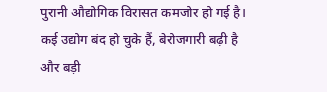पुरानी औद्योगिक विरासत कमजोर हो गई है। कई उद्योग बंद हो चुके हैं, बेरोजगारी बढ़ी है और बड़ी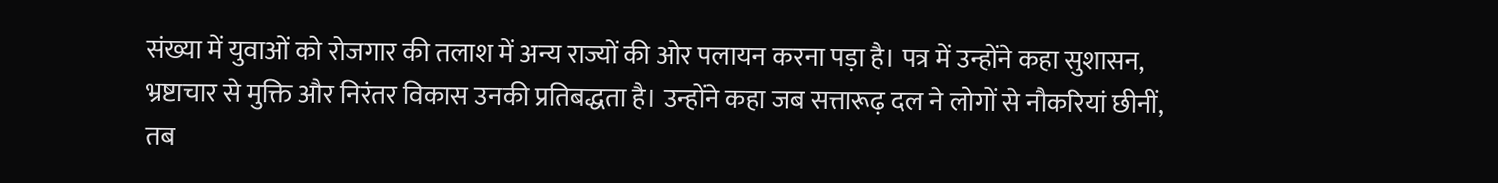संख्या में युवाओं को रोजगार की तलाश में अन्य राज्यों की ओर पलायन करना पड़ा है। पत्र में उन्होंने कहा सुशासन, भ्रष्टाचार से मुक्ति और निरंतर विकास उनकी प्रतिबद्धता है। उन्होंने कहा जब सत्तारूढ़ दल ने लोगों से नौकरियां छीनीं, तब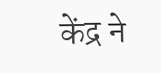केंद्र ने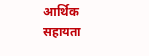आर्थिक सहायता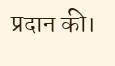प्रदान की।